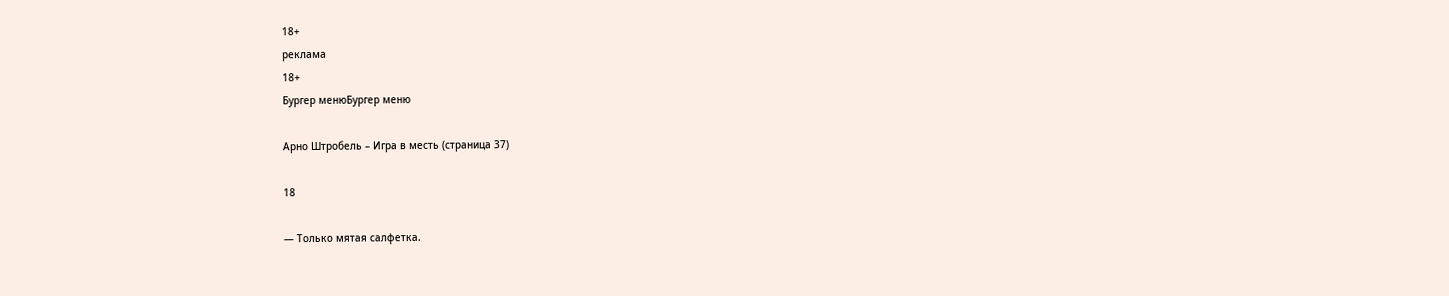18+
реклама
18+
Бургер менюБургер меню

Арно Штробель – Игра в месть (страница 37)

18

— Только мятая салфетка.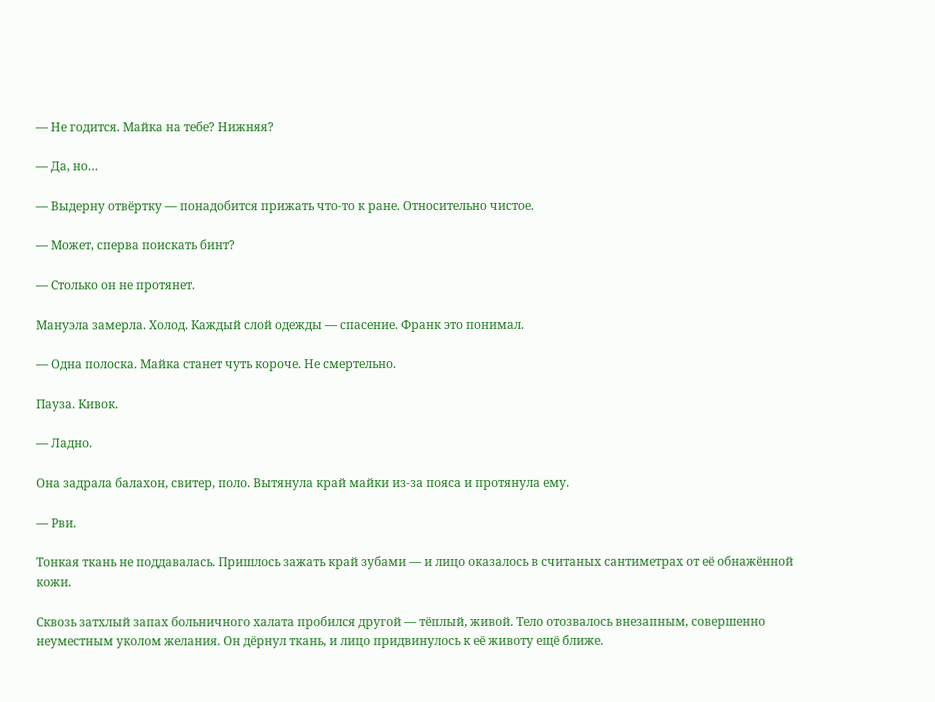— Не годится. Майка на тебе? Нижняя?

— Да, но…

— Выдерну отвёртку — понадобится прижать что-то к ране. Относительно чистое.

— Может, сперва поискать бинт?

— Столько он не протянет.

Мануэла замерла. Холод. Каждый слой одежды — спасение. Франк это понимал.

— Одна полоска. Майка станет чуть короче. Не смертельно.

Пауза. Кивок.

— Ладно.

Она задрала балахон, свитер, поло. Вытянула край майки из-за пояса и протянула ему.

— Рви.

Тонкая ткань не поддавалась. Пришлось зажать край зубами — и лицо оказалось в считаных сантиметрах от её обнажённой кожи.

Сквозь затхлый запах больничного халата пробился другой — тёплый, живой. Тело отозвалось внезапным, совершенно неуместным уколом желания. Он дёрнул ткань, и лицо придвинулось к её животу ещё ближе.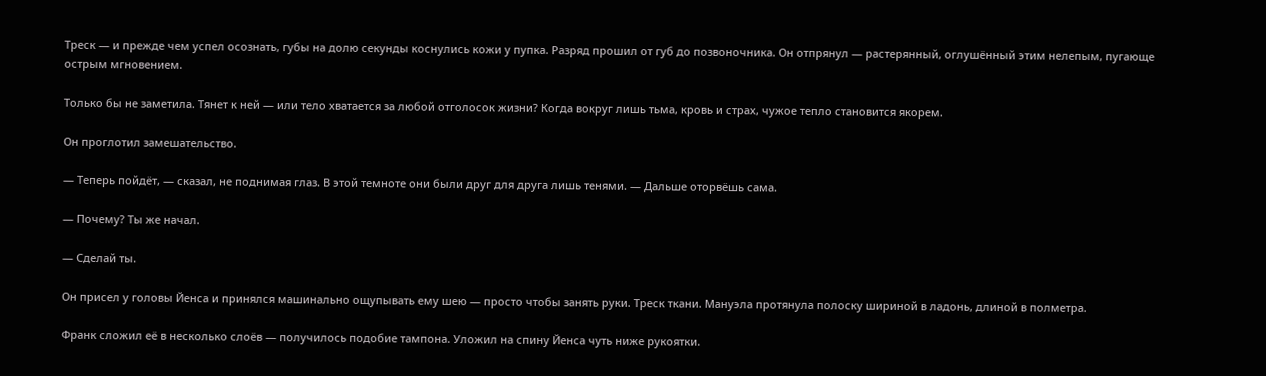Треск — и прежде чем успел осознать, губы на долю секунды коснулись кожи у пупка. Разряд прошил от губ до позвоночника. Он отпрянул — растерянный, оглушённый этим нелепым, пугающе острым мгновением.

Только бы не заметила. Тянет к ней — или тело хватается за любой отголосок жизни? Когда вокруг лишь тьма, кровь и страх, чужое тепло становится якорем.

Он проглотил замешательство.

— Теперь пойдёт, — сказал, не поднимая глаз. В этой темноте они были друг для друга лишь тенями. — Дальше оторвёшь сама.

— Почему? Ты же начал.

— Сделай ты.

Он присел у головы Йенса и принялся машинально ощупывать ему шею — просто чтобы занять руки. Треск ткани. Мануэла протянула полоску шириной в ладонь, длиной в полметра.

Франк сложил её в несколько слоёв — получилось подобие тампона. Уложил на спину Йенса чуть ниже рукоятки.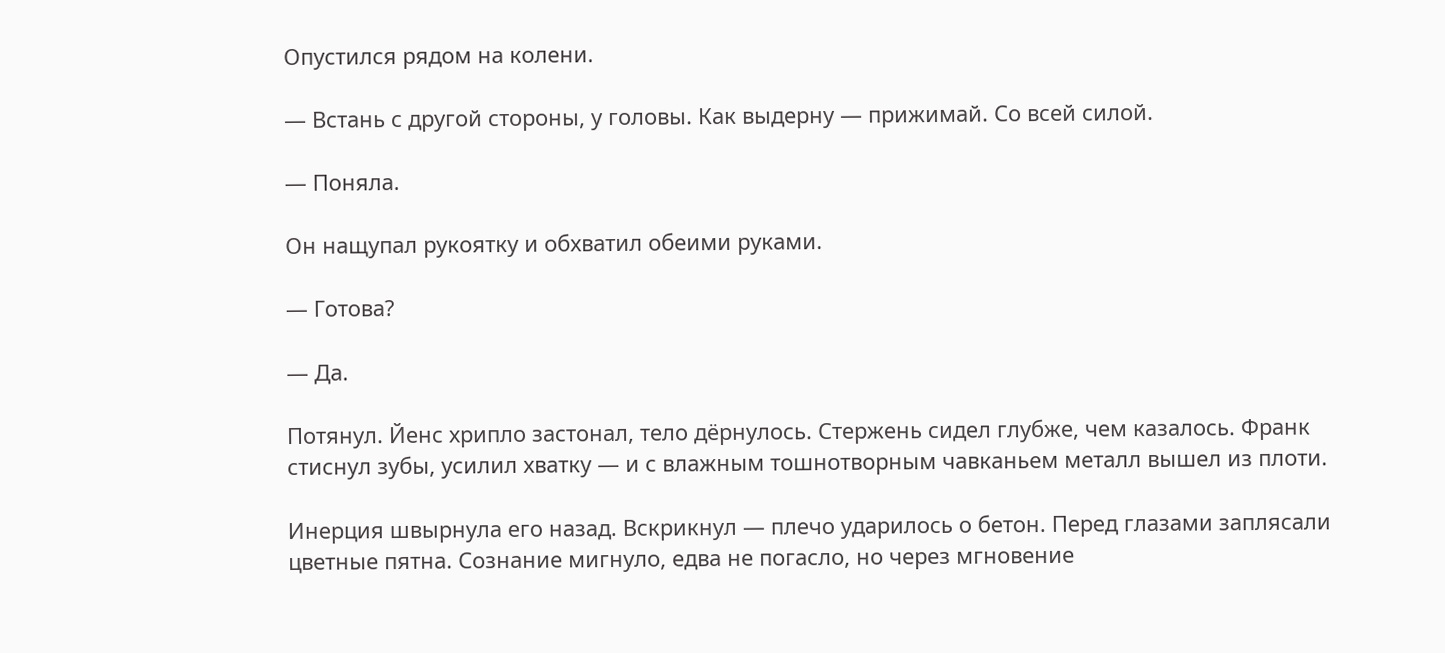Опустился рядом на колени.

— Встань с другой стороны, у головы. Как выдерну — прижимай. Со всей силой.

— Поняла.

Он нащупал рукоятку и обхватил обеими руками.

— Готова?

— Да.

Потянул. Йенс хрипло застонал, тело дёрнулось. Стержень сидел глубже, чем казалось. Франк стиснул зубы, усилил хватку — и с влажным тошнотворным чавканьем металл вышел из плоти.

Инерция швырнула его назад. Вскрикнул — плечо ударилось о бетон. Перед глазами заплясали цветные пятна. Сознание мигнуло, едва не погасло, но через мгновение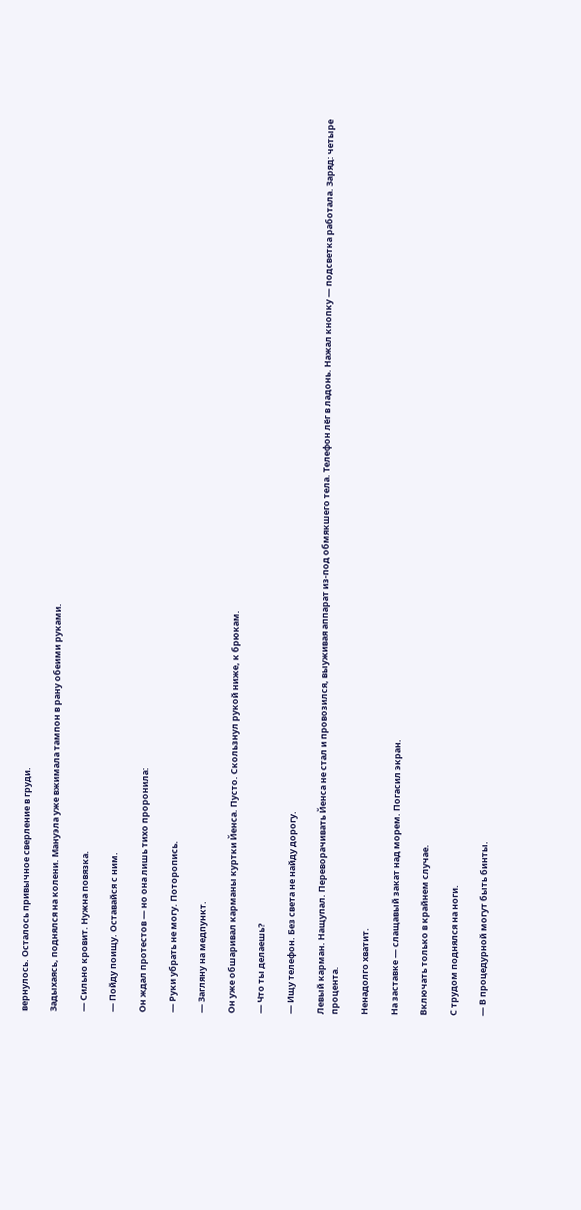вернулось. Осталось привычное сверление в груди.

Задыхаясь, поднялся на колени. Мануэла уже вжимала тампон в рану обеими руками.

— Сильно кровит. Нужна повязка.

— Пойду поищу. Оставайся с ним.

Он ждал протестов — но она лишь тихо проронила:

— Руки убрать не могу. Поторопись.

— Загляну на медпункт.

Он уже обшаривал карманы куртки Йенса. Пусто. Скользнул рукой ниже, к брюкам.

— Что ты делаешь?

— Ищу телефон. Без света не найду дорогу.

Левый карман. Нащупал. Переворачивать Йенса не стал и провозился, выуживая аппарат из-под обмякшего тела. Телефон лёг в ладонь. Нажал кнопку — подсветка работала. Заряд: четыре процента.

Ненадолго хватит.

На заставке — слащавый закат над морем. Погасил экран.

Включать только в крайнем случае.

С трудом поднялся на ноги.

— В процедурной могут быть бинты.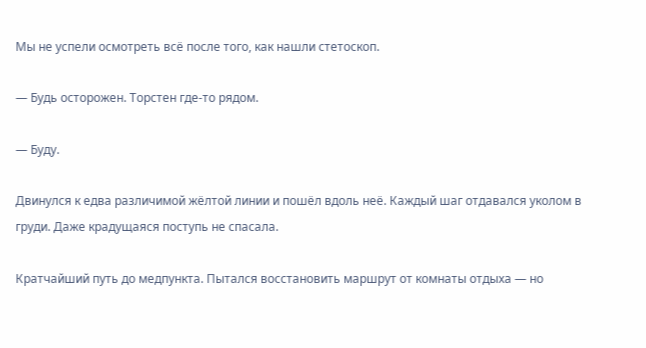Мы не успели осмотреть всё после того, как нашли стетоскоп.

— Будь осторожен. Торстен где-то рядом.

— Буду.

Двинулся к едва различимой жёлтой линии и пошёл вдоль неё. Каждый шаг отдавался уколом в груди. Даже крадущаяся поступь не спасала.

Кратчайший путь до медпункта. Пытался восстановить маршрут от комнаты отдыха — но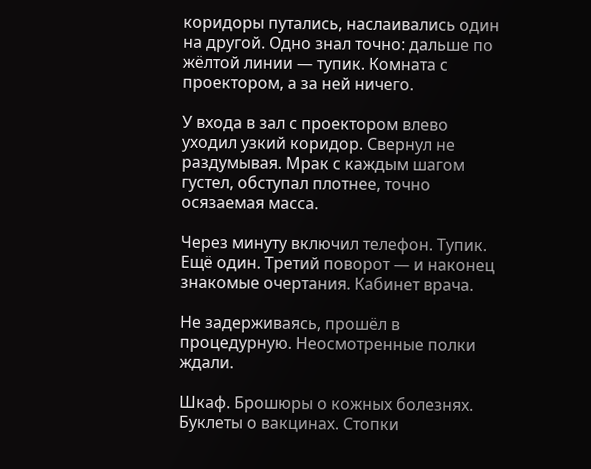коридоры путались, наслаивались один на другой. Одно знал точно: дальше по жёлтой линии — тупик. Комната с проектором, а за ней ничего.

У входа в зал с проектором влево уходил узкий коридор. Свернул не раздумывая. Мрак с каждым шагом густел, обступал плотнее, точно осязаемая масса.

Через минуту включил телефон. Тупик. Ещё один. Третий поворот — и наконец знакомые очертания. Кабинет врача.

Не задерживаясь, прошёл в процедурную. Неосмотренные полки ждали.

Шкаф. Брошюры о кожных болезнях. Буклеты о вакцинах. Стопки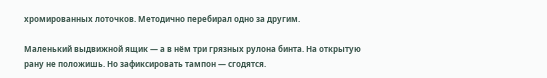хромированных лоточков. Методично перебирал одно за другим.

Маленький выдвижной ящик — а в нём три грязных рулона бинта. На открытую рану не положишь. Но зафиксировать тампон — сгодятся.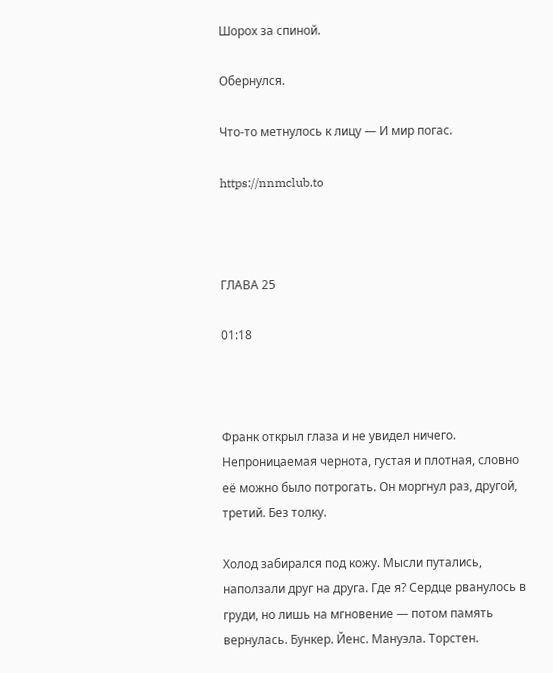Шорох за спиной.

Обернулся.

Что-то метнулось к лицу — И мир погас.

https://nnmclub.to



ГЛАВА 25

01:18



Франк открыл глаза и не увидел ничего. Непроницаемая чернота, густая и плотная, словно её можно было потрогать. Он моргнул раз, другой, третий. Без толку.

Холод забирался под кожу. Мысли путались, наползали друг на друга. Где я? Сердце рванулось в груди, но лишь на мгновение — потом память вернулась. Бункер. Йенс. Мануэла. Торстен.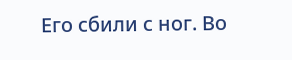Его сбили с ног. Во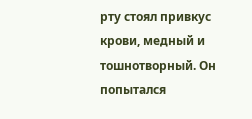рту стоял привкус крови, медный и тошнотворный. Он попытался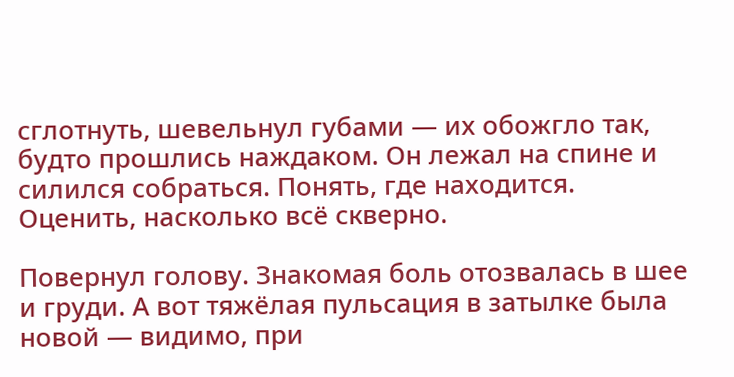сглотнуть, шевельнул губами — их обожгло так, будто прошлись наждаком. Он лежал на спине и силился собраться. Понять, где находится. Оценить, насколько всё скверно.

Повернул голову. Знакомая боль отозвалась в шее и груди. А вот тяжёлая пульсация в затылке была новой — видимо, при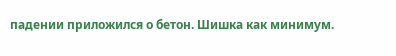падении приложился о бетон. Шишка как минимум.